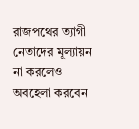রাজপথের ত্যাগী নেতাদের মূল্যায়ন না করলেও অবহেলা করবেন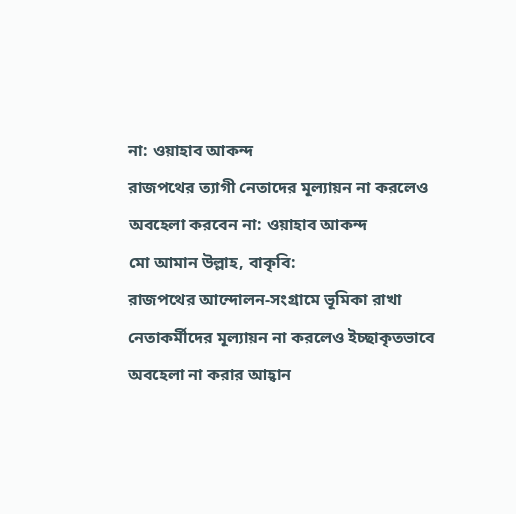না: ওয়াহাব আকন্দ
রাজপথের ত্যাগী নেতাদের মূল্যায়ন না করলেও অবহেলা করবেন না: ওয়াহাব আকন্দ
মো আমান উল্লাহ, বাকৃবি:
রাজপথের আন্দোলন-সংগ্রামে ভূমিকা রাখা নেতাকর্মীদের মূল্যায়ন না করলেও ইচ্ছাকৃতভাবে অবহেলা না করার আহ্বান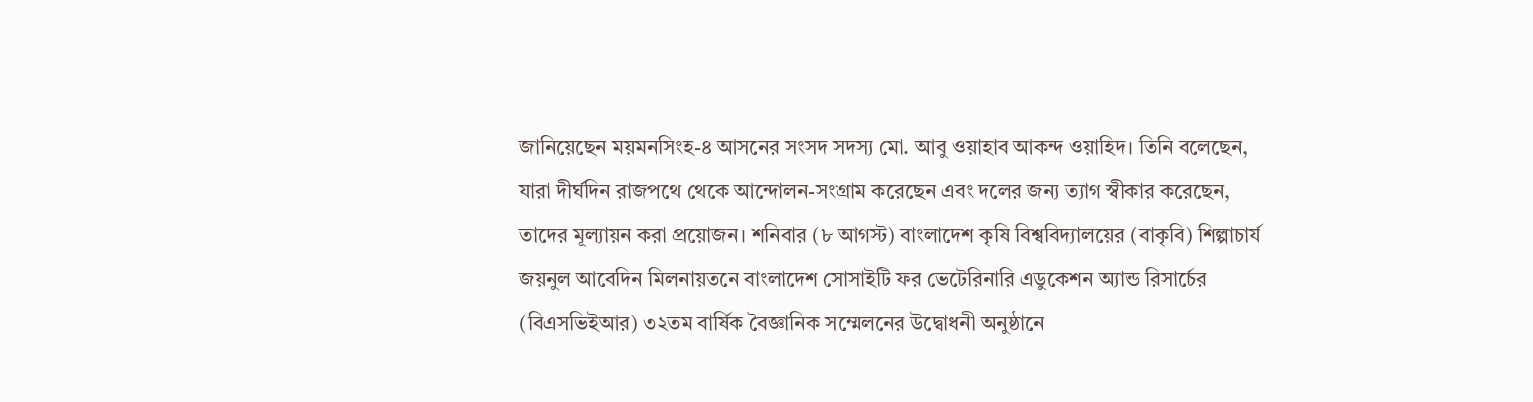জানিয়েছেন ময়মনসিংহ-৪ আসনের সংসদ সদস্য মো. আবু ওয়াহাব আকন্দ ওয়াহিদ। তিনি বলেছেন, যারা দীর্ঘদিন রাজপথে থেকে আন্দোলন-সংগ্রাম করেছেন এবং দলের জন্য ত্যাগ স্বীকার করেছেন, তাদের মূল্যায়ন করা প্রয়োজন। শনিবার (৮ আগস্ট) বাংলাদেশ কৃষি বিশ্ববিদ্যালয়ের (বাকৃবি) শিল্পাচার্য জয়নুল আবেদিন মিলনায়তনে বাংলাদেশ সোসাইটি ফর ভেটেরিনারি এডুকেশন অ্যান্ড রিসার্চের (বিএসভিইআর) ৩২তম বার্ষিক বৈজ্ঞানিক সম্মেলনের উদ্বোধনী অনুষ্ঠানে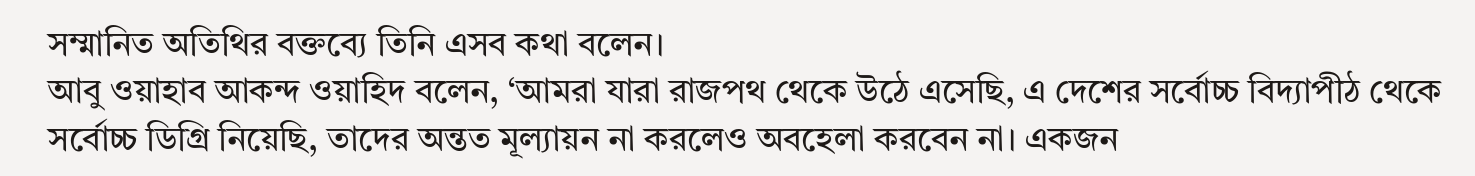সম্মানিত অতিথির বক্তব্যে তিনি এসব কথা বলেন।
আবু ওয়াহাব আকন্দ ওয়াহিদ বলেন, ‘আমরা যারা রাজপথ থেকে উঠে এসেছি, এ দেশের সর্বোচ্চ বিদ্যাপীঠ থেকে সর্বোচ্চ ডিগ্রি নিয়েছি, তাদের অন্তত মূল্যায়ন না করলেও অবহেলা করবেন না। একজন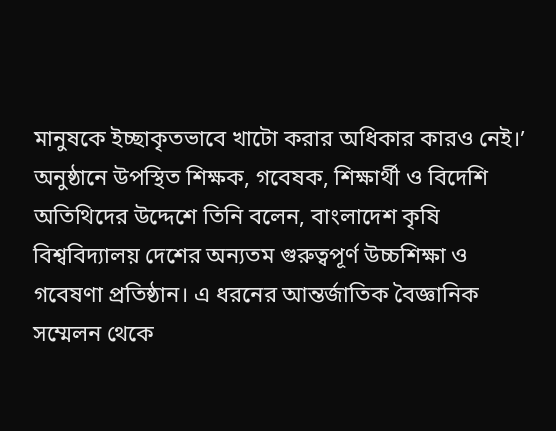মানুষকে ইচ্ছাকৃতভাবে খাটো করার অধিকার কারও নেই।’ অনুষ্ঠানে উপস্থিত শিক্ষক, গবেষক, শিক্ষার্থী ও বিদেশি অতিথিদের উদ্দেশে তিনি বলেন, বাংলাদেশ কৃষি বিশ্ববিদ্যালয় দেশের অন্যতম গুরুত্বপূর্ণ উচ্চশিক্ষা ও গবেষণা প্রতিষ্ঠান। এ ধরনের আন্তর্জাতিক বৈজ্ঞানিক সম্মেলন থেকে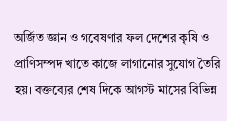অর্জিত জ্ঞান ও গবেষণার ফল দেশের কৃষি ও প্রাণিসম্পদ খাতে কাজে লাগানোর সুযোগ তৈরি হয়। বক্তব্যের শেষ দিকে আগস্ট মাসের বিভিন্ন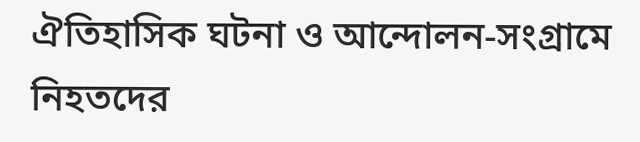ঐতিহাসিক ঘটনা ও আন্দোলন-সংগ্রামে নিহতদের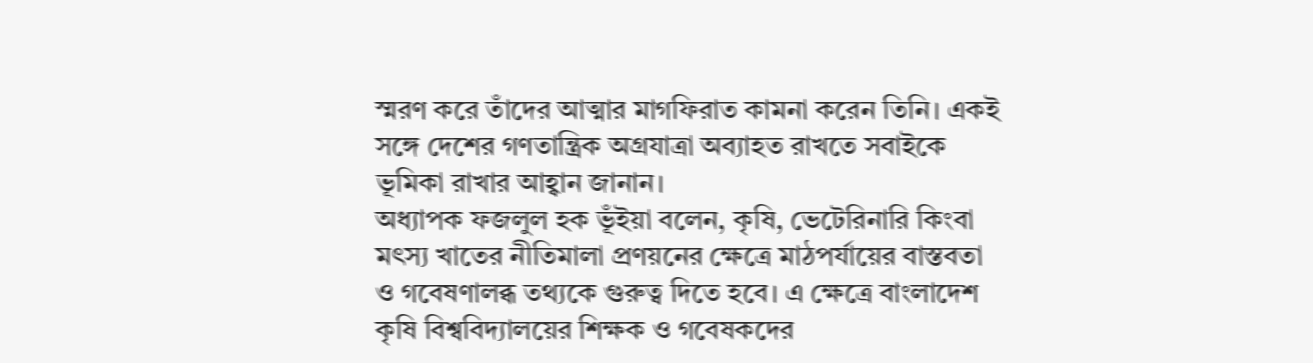স্মরণ করে তাঁদের আত্মার মাগফিরাত কামনা করেন তিনি। একই সঙ্গে দেশের গণতান্ত্রিক অগ্রযাত্রা অব্যাহত রাখতে সবাইকে ভূমিকা রাখার আহ্বান জানান।
অধ্যাপক ফজলুল হক ভূঁইয়া বলেন, কৃষি, ভেটেরিনারি কিংবা মৎস্য খাতের নীতিমালা প্রণয়নের ক্ষেত্রে মাঠপর্যায়ের বাস্তবতা ও গবেষণালব্ধ তথ্যকে গুরুত্ব দিতে হবে। এ ক্ষেত্রে বাংলাদেশ কৃষি বিশ্ববিদ্যালয়ের শিক্ষক ও গবেষকদের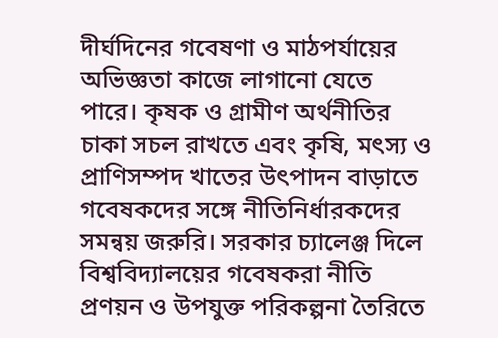দীর্ঘদিনের গবেষণা ও মাঠপর্যায়ের অভিজ্ঞতা কাজে লাগানো যেতে পারে। কৃষক ও গ্রামীণ অর্থনীতির চাকা সচল রাখতে এবং কৃষি, মৎস্য ও প্রাণিসম্পদ খাতের উৎপাদন বাড়াতে গবেষকদের সঙ্গে নীতিনির্ধারকদের সমন্বয় জরুরি। সরকার চ্যালেঞ্জ দিলে বিশ্ববিদ্যালয়ের গবেষকরা নীতি প্রণয়ন ও উপযুক্ত পরিকল্পনা তৈরিতে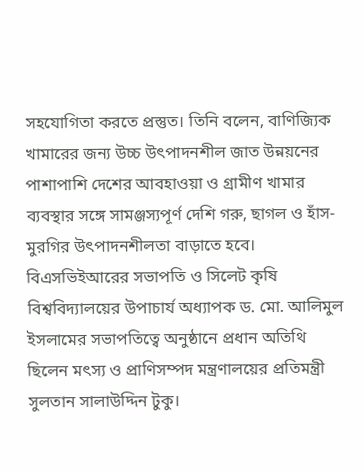সহযোগিতা করতে প্রস্তুত। তিনি বলেন, বাণিজ্যিক খামারের জন্য উচ্চ উৎপাদনশীল জাত উন্নয়নের পাশাপাশি দেশের আবহাওয়া ও গ্রামীণ খামার ব্যবস্থার সঙ্গে সামঞ্জস্যপূর্ণ দেশি গরু, ছাগল ও হাঁস-মুরগির উৎপাদনশীলতা বাড়াতে হবে। বিএসভিইআরের সভাপতি ও সিলেট কৃষি বিশ্ববিদ্যালয়ের উপাচার্য অধ্যাপক ড. মো. আলিমুল ইসলামের সভাপতিত্বে অনুষ্ঠানে প্রধান অতিথি ছিলেন মৎস্য ও প্রাণিসম্পদ মন্ত্রণালয়ের প্রতিমন্ত্রী সুলতান সালাউদ্দিন টুকু।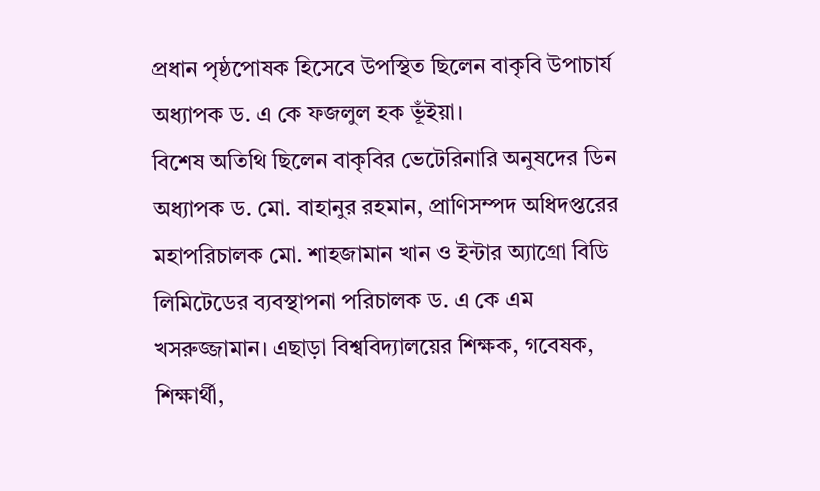প্রধান পৃষ্ঠপোষক হিসেবে উপস্থিত ছিলেন বাকৃবি উপাচার্য অধ্যাপক ড. এ কে ফজলুল হক ভূঁইয়া।
বিশেষ অতিথি ছিলেন বাকৃবির ভেটেরিনারি অনুষদের ডিন অধ্যাপক ড. মো. বাহানুর রহমান, প্রাণিসম্পদ অধিদপ্তরের মহাপরিচালক মো. শাহজামান খান ও ইন্টার অ্যাগ্রো বিডি লিমিটেডের ব্যবস্থাপনা পরিচালক ড. এ কে এম খসরুজ্জামান। এছাড়া বিশ্ববিদ্যালয়ের শিক্ষক, গবেষক, শিক্ষার্থী,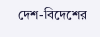দেশ-বিদেশের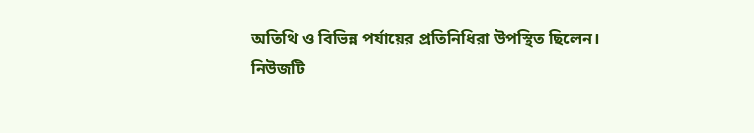অতিথি ও বিভিন্ন পর্যায়ের প্রতিনিধিরা উপস্থিত ছিলেন।
নিউজটি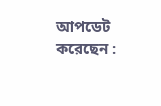আপডেট করেছেন :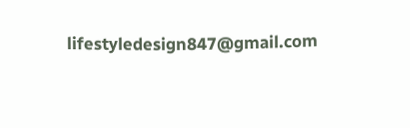lifestyledesign847@gmail.com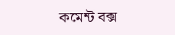কমেন্ট বক্স